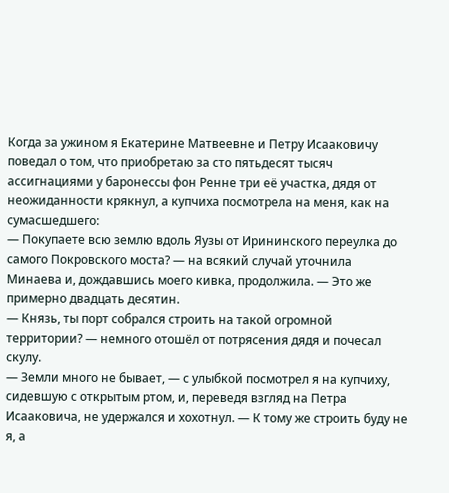Когда за ужином я Екатерине Матвеевне и Петру Исааковичу поведал о том, что приобретаю за сто пятьдесят тысяч ассигнациями у баронессы фон Ренне три её участка, дядя от неожиданности крякнул, а купчиха посмотрела на меня, как на сумасшедшего:
— Покупаете всю землю вдоль Яузы от Ирининского переулка до самого Покровского моста? — на всякий случай уточнила Минаева и, дождавшись моего кивка, продолжила. — Это же примерно двадцать десятин.
— Князь, ты порт собрался строить на такой огромной территории? — немного отошёл от потрясения дядя и почесал скулу.
— Земли много не бывает, — с улыбкой посмотрел я на купчиху, сидевшую с открытым ртом, и, переведя взгляд на Петра Исааковича, не удержался и хохотнул. — К тому же строить буду не я, а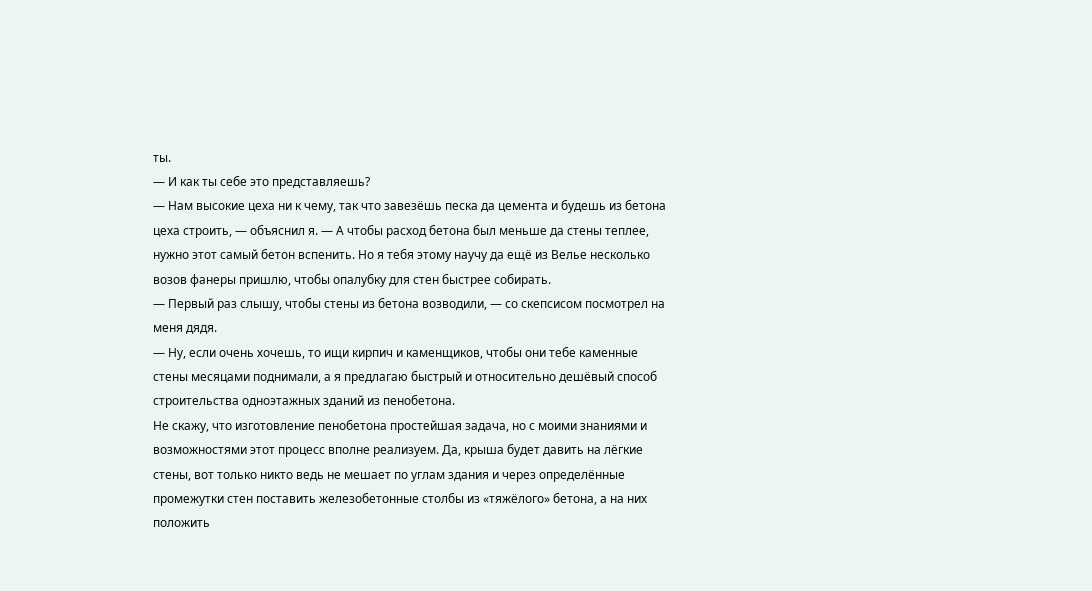ты.
— И как ты себе это представляешь?
— Нам высокие цеха ни к чему, так что завезёшь песка да цемента и будешь из бетона цеха строить, — объяснил я. — А чтобы расход бетона был меньше да стены теплее, нужно этот самый бетон вспенить. Но я тебя этому научу да ещё из Велье несколько возов фанеры пришлю, чтобы опалубку для стен быстрее собирать.
— Первый раз слышу, чтобы стены из бетона возводили, — со скепсисом посмотрел на меня дядя.
— Ну, если очень хочешь, то ищи кирпич и каменщиков, чтобы они тебе каменные стены месяцами поднимали, а я предлагаю быстрый и относительно дешёвый способ строительства одноэтажных зданий из пенобетона.
Не скажу, что изготовление пенобетона простейшая задача, но с моими знаниями и возможностями этот процесс вполне реализуем. Да, крыша будет давить на лёгкие стены, вот только никто ведь не мешает по углам здания и через определённые промежутки стен поставить железобетонные столбы из «тяжёлого» бетона, а на них положить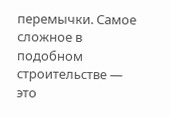перемычки. Самое сложное в подобном строительстве — это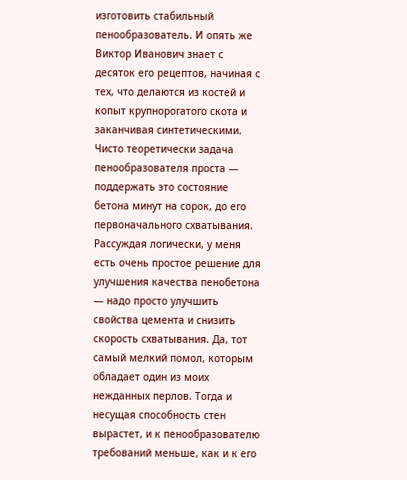изготовить стабильный пенообразователь. И опять же Виктор Иванович знает с десяток его рецептов, начиная с тех, что делаются из костей и копыт крупнорогатого скота и заканчивая синтетическими.
Чисто теоретически задача пенообразователя проста — поддержать это состояние бетона минут на сорок, до его первоначального схватывания. Рассуждая логически, у меня есть очень простое решение для улучшения качества пенобетона — надо просто улучшить свойства цемента и снизить скорость схватывания. Да, тот самый мелкий помол, которым обладает один из моих нежданных перлов. Тогда и несущая способность стен вырастет, и к пенообразователю требований меньше, как и к его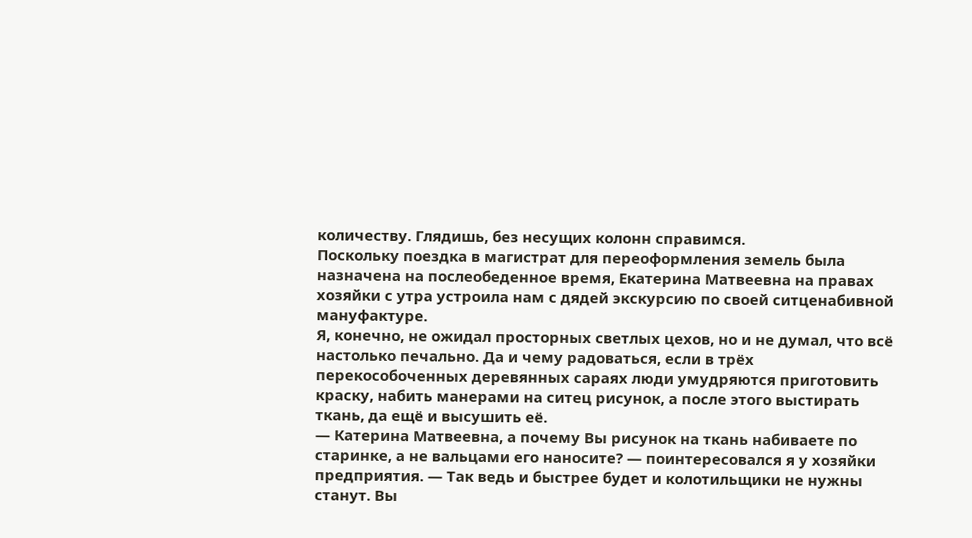количеству. Глядишь, без несущих колонн справимся.
Поскольку поездка в магистрат для переоформления земель была назначена на послеобеденное время, Екатерина Матвеевна на правах хозяйки с утра устроила нам с дядей экскурсию по своей ситценабивной мануфактуре.
Я, конечно, не ожидал просторных светлых цехов, но и не думал, что всё настолько печально. Да и чему радоваться, если в трёх перекособоченных деревянных сараях люди умудряются приготовить краску, набить манерами на ситец рисунок, а после этого выстирать ткань, да ещё и высушить её.
— Катерина Матвеевна, а почему Вы рисунок на ткань набиваете по старинке, а не вальцами его наносите? — поинтересовался я у хозяйки предприятия. — Так ведь и быстрее будет и колотильщики не нужны станут. Вы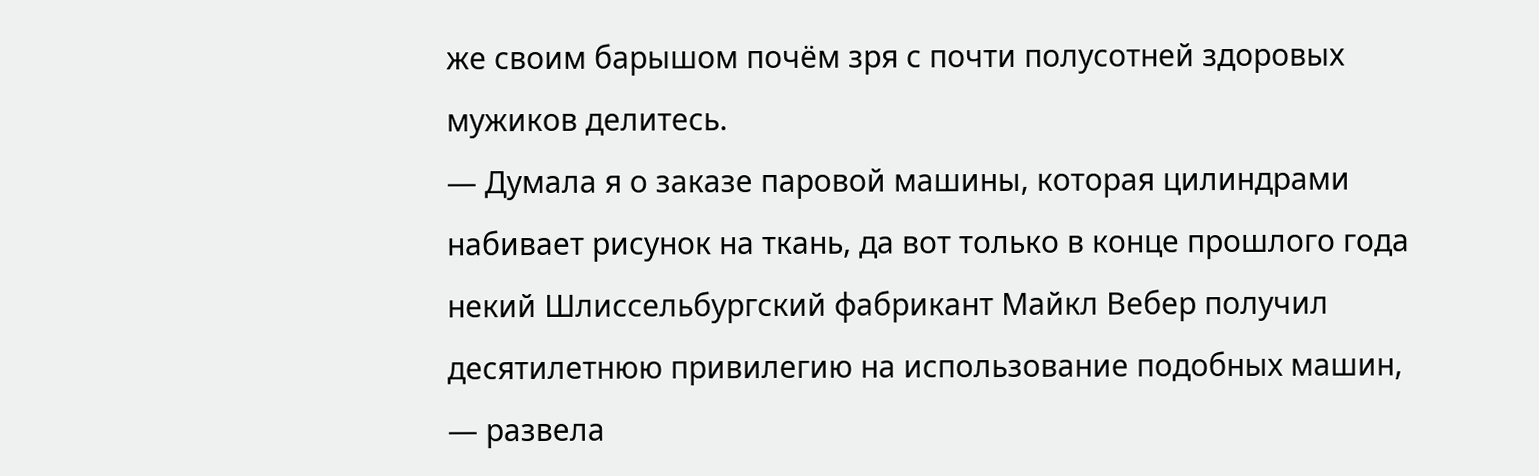же своим барышом почём зря с почти полусотней здоровых мужиков делитесь.
— Думала я о заказе паровой машины, которая цилиндрами набивает рисунок на ткань, да вот только в конце прошлого года некий Шлиссельбургский фабрикант Майкл Вебер получил десятилетнюю привилегию на использование подобных машин, — развела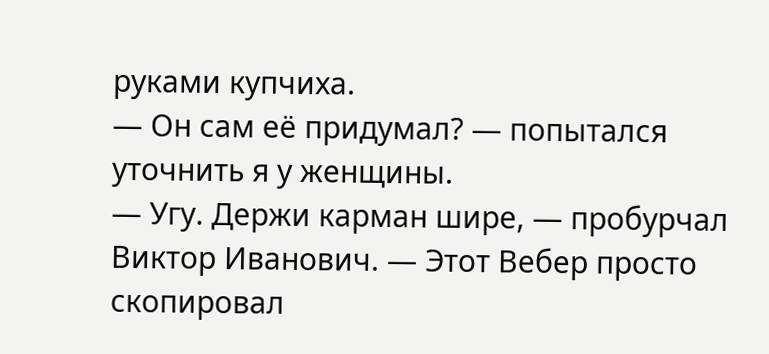руками купчиха.
— Он сам её придумал? — попытался уточнить я у женщины.
— Угу. Держи карман шире, — пробурчал Виктор Иванович. — Этот Вебер просто скопировал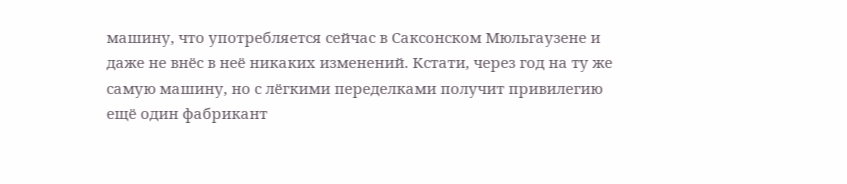машину, что употребляется сейчас в Саксонском Мюльгаузене и даже не внёс в неё никаких изменений. Кстати, через год на ту же самую машину, но с лёгкими переделками получит привилегию ещё один фабрикант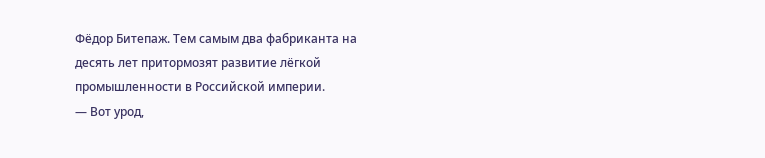Фёдор Битепаж. Тем самым два фабриканта на десять лет притормозят развитие лёгкой промышленности в Российской империи.
— Вот урод,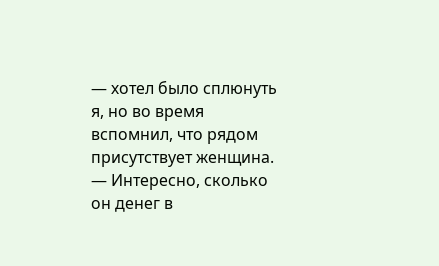— хотел было сплюнуть я, но во время вспомнил, что рядом присутствует женщина. — Интересно, сколько он денег в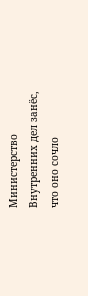Министерство Внутренних дел занёс, что оно сочло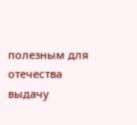полезным для отечества выдачу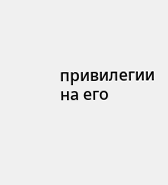привилегии на его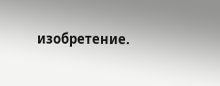изобретение.